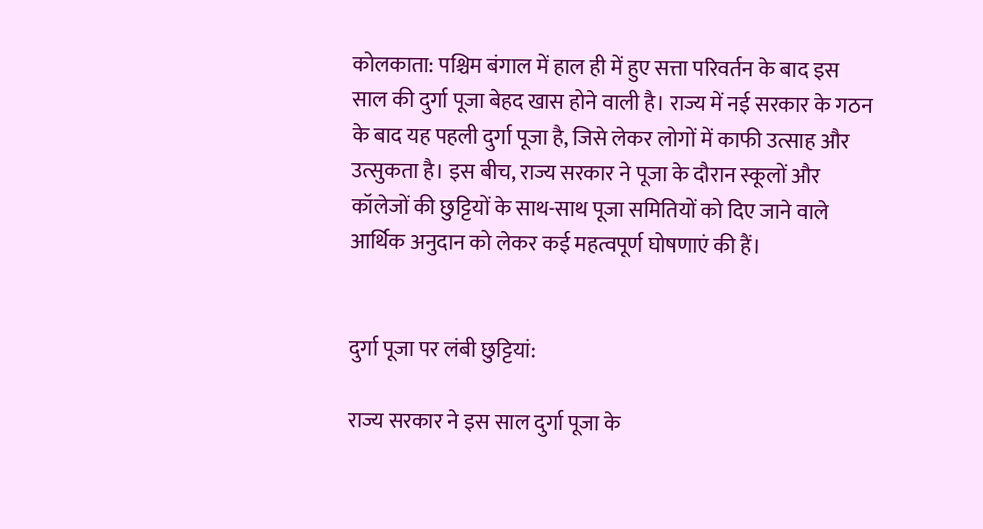कोलकाता: पश्चिम बंगाल में हाल ही में हुए सत्ता परिवर्तन के बाद इस साल की दुर्गा पूजा बेहद खास होने वाली है। राज्य में नई सरकार के गठन के बाद यह पहली दुर्गा पूजा है, जिसे लेकर लोगों में काफी उत्साह और उत्सुकता है। इस बीच, राज्य सरकार ने पूजा के दौरान स्कूलों और कॉलेजों की छुट्टियों के साथ-साथ पूजा समितियों को दिए जाने वाले आर्थिक अनुदान को लेकर कई महत्वपूर्ण घोषणाएं की हैं।


दुर्गा पूजा पर लंबी छुट्टियां:

राज्य सरकार ने इस साल दुर्गा पूजा के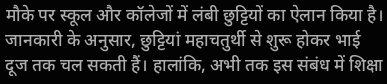मौके पर स्कूल और कॉलेजों में लंबी छुट्टियों का ऐलान किया है। जानकारी के अनुसार, छुट्टियां महाचतुर्थी से शुरू होकर भाई दूज तक चल सकती हैं। हालांकि, अभी तक इस संबंध में शिक्षा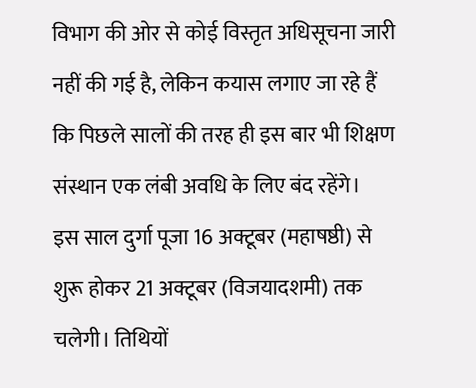विभाग की ओर से कोई विस्तृत अधिसूचना जारी नहीं की गई है, लेकिन कयास लगाए जा रहे हैं कि पिछले सालों की तरह ही इस बार भी शिक्षण संस्थान एक लंबी अवधि के लिए बंद रहेंगे।
इस साल दुर्गा पूजा 16 अक्टूबर (महाषष्ठी) से शुरू होकर 21 अक्टूबर (विजयादशमी) तक चलेगी। तिथियों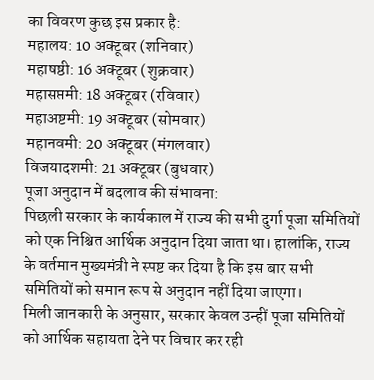का विवरण कुछ इस प्रकार है:
महालय: 10 अक्टूबर (शनिवार)
महाषष्ठी: 16 अक्टूबर (शुक्रवार)
महासप्तमी: 18 अक्टूबर (रविवार)
महाअष्टमी: 19 अक्टूबर (सोमवार)
महानवमी: 20 अक्टूबर (मंगलवार)
विजयादशमी: 21 अक्टूबर (बुधवार)
पूजा अनुदान में बदलाव की संभावना:
पिछली सरकार के कार्यकाल में राज्य की सभी दुर्गा पूजा समितियों को एक निश्चित आर्थिक अनुदान दिया जाता था। हालांकि, राज्य के वर्तमान मुख्यमंत्री ने स्पष्ट कर दिया है कि इस बार सभी समितियों को समान रूप से अनुदान नहीं दिया जाएगा।
मिली जानकारी के अनुसार, सरकार केवल उन्हीं पूजा समितियों को आर्थिक सहायता देने पर विचार कर रही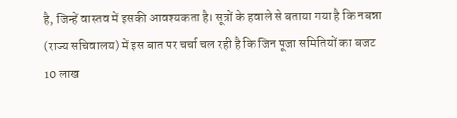है, जिन्हें वास्तव में इसकी आवश्यकता है। सूत्रों के हवाले से बताया गया है कि नबन्ना (राज्य सचिवालय) में इस बात पर चर्चा चल रही है कि जिन पूजा समितियों का बजट 10 लाख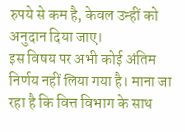रुपये से कम है, केवल उन्हीं को अनुदान दिया जाए।
इस विषय पर अभी कोई अंतिम निर्णय नहीं लिया गया है। माना जा रहा है कि वित्त विभाग के साथ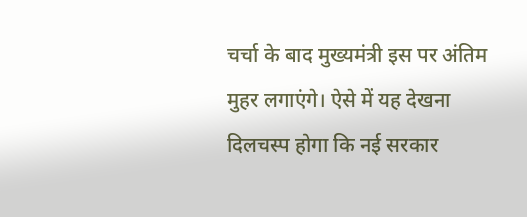चर्चा के बाद मुख्यमंत्री इस पर अंतिम मुहर लगाएंगे। ऐसे में यह देखना दिलचस्प होगा कि नई सरकार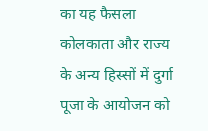का यह फैसला कोलकाता और राज्य के अन्य हिस्सों में दुर्गा पूजा के आयोजन को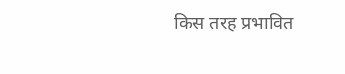किस तरह प्रभावित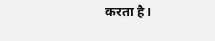करता है।